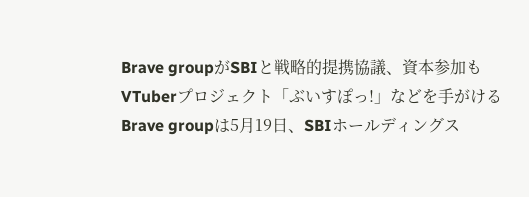Brave groupがSBIと戦略的提携協議、資本参加も
VTuberプロジェクト「ぶいすぽっ!」などを手がけるBrave groupは5月19日、SBIホールディングス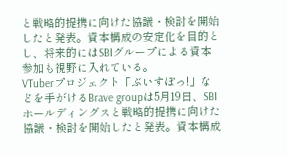と戦略的提携に向けた協議・検討を開始したと発表。資本構成の安定化を目的とし、将来的にはSBIグループによる資本参加も視野に入れている。
VTuberプロジェクト「ぶいすぽっ!」などを手がけるBrave groupは5月19日、SBIホールディングスと戦略的提携に向けた協議・検討を開始したと発表。資本構成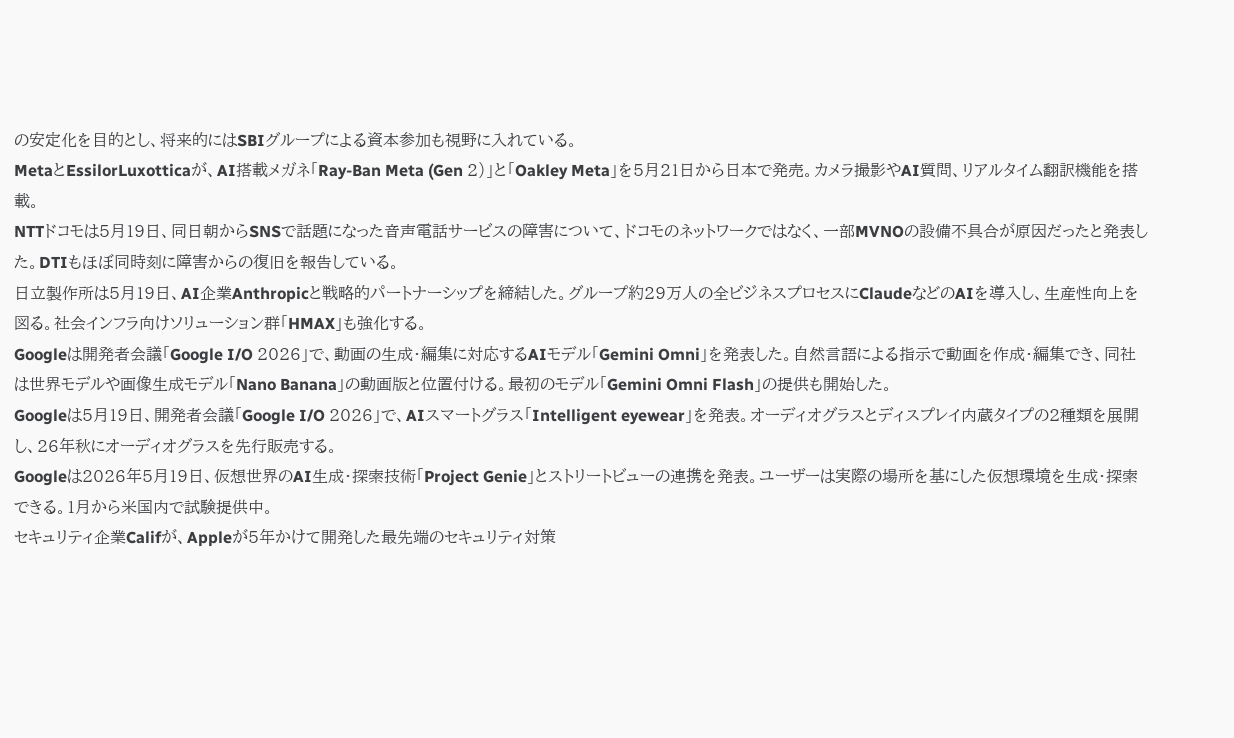の安定化を目的とし、将来的にはSBIグループによる資本参加も視野に入れている。
MetaとEssilorLuxotticaが、AI搭載メガネ「Ray-Ban Meta (Gen 2)」と「Oakley Meta」を5月21日から日本で発売。カメラ撮影やAI質問、リアルタイム翻訳機能を搭載。
NTTドコモは5月19日、同日朝からSNSで話題になった音声電話サービスの障害について、ドコモのネットワークではなく、一部MVNOの設備不具合が原因だったと発表した。DTIもほぼ同時刻に障害からの復旧を報告している。
日立製作所は5月19日、AI企業Anthropicと戦略的パートナーシップを締結した。グループ約29万人の全ビジネスプロセスにClaudeなどのAIを導入し、生産性向上を図る。社会インフラ向けソリューション群「HMAX」も強化する。
Googleは開発者会議「Google I/O 2026」で、動画の生成・編集に対応するAIモデル「Gemini Omni」を発表した。自然言語による指示で動画を作成・編集でき、同社は世界モデルや画像生成モデル「Nano Banana」の動画版と位置付ける。最初のモデル「Gemini Omni Flash」の提供も開始した。
Googleは5月19日、開発者会議「Google I/O 2026」で、AIスマートグラス「Intelligent eyewear」を発表。オーディオグラスとディスプレイ内蔵タイプの2種類を展開し、26年秋にオーディオグラスを先行販売する。
Googleは2026年5月19日、仮想世界のAI生成・探索技術「Project Genie」とストリートビューの連携を発表。ユーザーは実際の場所を基にした仮想環境を生成・探索できる。1月から米国内で試験提供中。
セキュリティ企業Califが、Appleが5年かけて開発した最先端のセキュリティ対策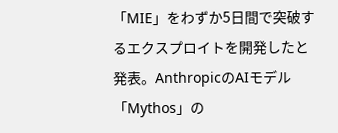「MIE」をわずか5日間で突破するエクスプロイトを開発したと発表。AnthropicのAIモデル「Mythos」の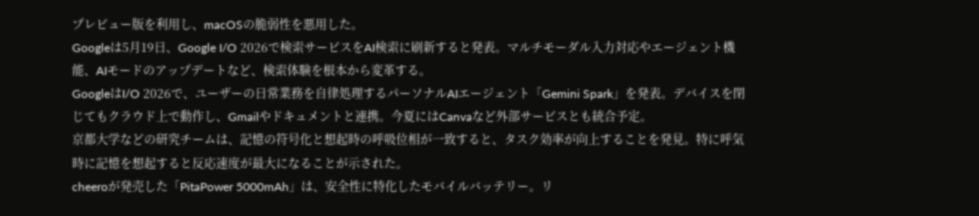プレビュー版を利用し、macOSの脆弱性を悪用した。
Googleは5月19日、Google I/O 2026で検索サービスをAI検索に刷新すると発表。マルチモーダル入力対応やエージェント機能、AIモードのアップデートなど、検索体験を根本から変革する。
GoogleはI/O 2026で、ユーザーの日常業務を自律処理するパーソナルAIエージェント「Gemini Spark」を発表。デバイスを閉じてもクラウド上で動作し、Gmailやドキュメントと連携。今夏にはCanvaなど外部サービスとも統合予定。
京都大学などの研究チームは、記憶の符号化と想起時の呼吸位相が一致すると、タスク効率が向上することを発見。特に呼気時に記憶を想起すると反応速度が最大になることが示された。
cheeroが発売した「PitaPower 5000mAh」は、安全性に特化したモバイルバッテリー。リ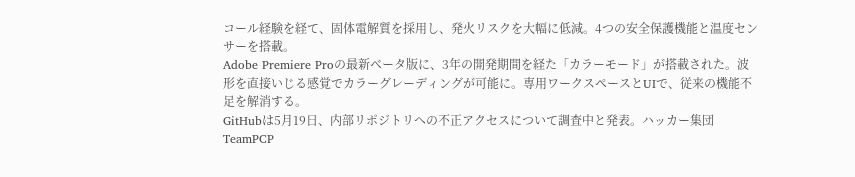コール経験を経て、固体電解質を採用し、発火リスクを大幅に低減。4つの安全保護機能と温度センサーを搭載。
Adobe Premiere Proの最新ベータ版に、3年の開発期間を経た「カラーモード」が搭載された。波形を直接いじる感覚でカラーグレーディングが可能に。専用ワークスペースとUIで、従来の機能不足を解消する。
GitHubは5月19日、内部リポジトリへの不正アクセスについて調査中と発表。ハッカー集団TeamPCP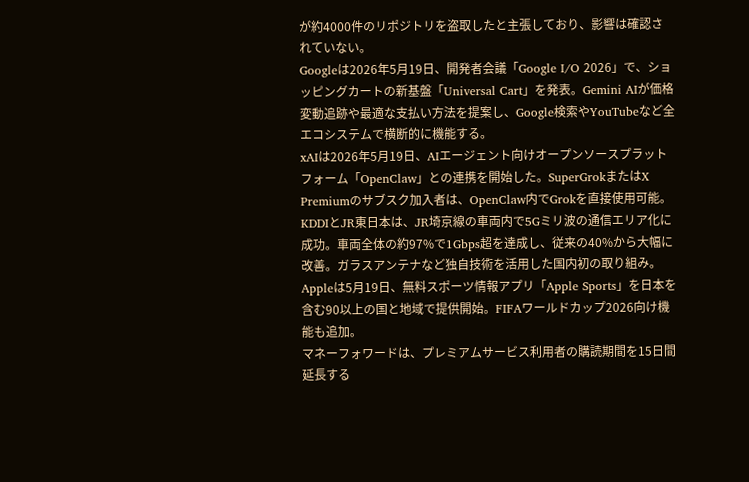が約4000件のリポジトリを盗取したと主張しており、影響は確認されていない。
Googleは2026年5月19日、開発者会議「Google I/O 2026」で、ショッピングカートの新基盤「Universal Cart」を発表。Gemini AIが価格変動追跡や最適な支払い方法を提案し、Google検索やYouTubeなど全エコシステムで横断的に機能する。
xAIは2026年5月19日、AIエージェント向けオープンソースプラットフォーム「OpenClaw」との連携を開始した。SuperGrokまたはX Premiumのサブスク加入者は、OpenClaw内でGrokを直接使用可能。
KDDIとJR東日本は、JR埼京線の車両内で5Gミリ波の通信エリア化に成功。車両全体の約97%で1Gbps超を達成し、従来の40%から大幅に改善。ガラスアンテナなど独自技術を活用した国内初の取り組み。
Appleは5月19日、無料スポーツ情報アプリ「Apple Sports」を日本を含む90以上の国と地域で提供開始。FIFAワールドカップ2026向け機能も追加。
マネーフォワードは、プレミアムサービス利用者の購読期間を15日間延長する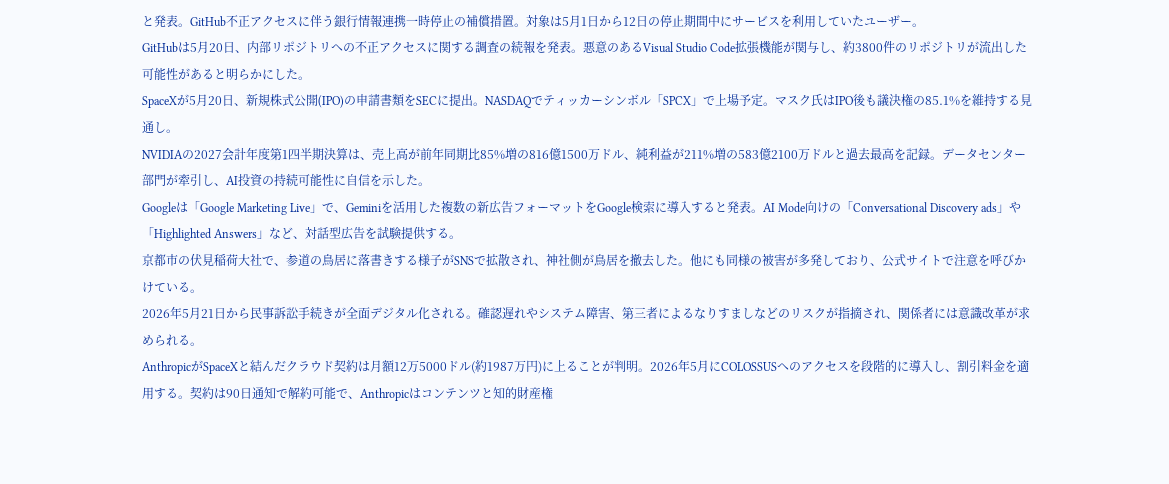と発表。GitHub不正アクセスに伴う銀行情報連携一時停止の補償措置。対象は5月1日から12日の停止期間中にサービスを利用していたユーザー。
GitHubは5月20日、内部リポジトリへの不正アクセスに関する調査の続報を発表。悪意のあるVisual Studio Code拡張機能が関与し、約3800件のリポジトリが流出した可能性があると明らかにした。
SpaceXが5月20日、新規株式公開(IPO)の申請書類をSECに提出。NASDAQでティッカーシンボル「SPCX」で上場予定。マスク氏はIPO後も議決権の85.1%を維持する見通し。
NVIDIAの2027会計年度第1四半期決算は、売上高が前年同期比85%増の816億1500万ドル、純利益が211%増の583億2100万ドルと過去最高を記録。データセンター部門が牽引し、AI投資の持続可能性に自信を示した。
Googleは「Google Marketing Live」で、Geminiを活用した複数の新広告フォーマットをGoogle検索に導入すると発表。AI Mode向けの「Conversational Discovery ads」や「Highlighted Answers」など、対話型広告を試験提供する。
京都市の伏見稲荷大社で、参道の鳥居に落書きする様子がSNSで拡散され、神社側が鳥居を撤去した。他にも同様の被害が多発しており、公式サイトで注意を呼びかけている。
2026年5月21日から民事訴訟手続きが全面デジタル化される。確認遅れやシステム障害、第三者によるなりすましなどのリスクが指摘され、関係者には意識改革が求められる。
AnthropicがSpaceXと結んだクラウド契約は月額12万5000ドル(約1987万円)に上ることが判明。2026年5月にCOLOSSUSへのアクセスを段階的に導入し、割引料金を適用する。契約は90日通知で解約可能で、Anthropicはコンテンツと知的財産権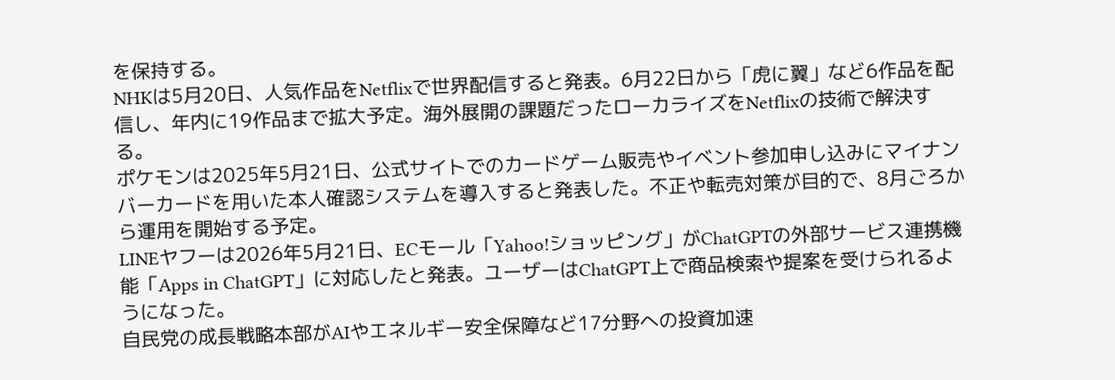を保持する。
NHKは5月20日、人気作品をNetflixで世界配信すると発表。6月22日から「虎に翼」など6作品を配信し、年内に19作品まで拡大予定。海外展開の課題だったローカライズをNetflixの技術で解決する。
ポケモンは2025年5月21日、公式サイトでのカードゲーム販売やイベント参加申し込みにマイナンバーカードを用いた本人確認システムを導入すると発表した。不正や転売対策が目的で、8月ごろから運用を開始する予定。
LINEヤフーは2026年5月21日、ECモール「Yahoo!ショッピング」がChatGPTの外部サービス連携機能「Apps in ChatGPT」に対応したと発表。ユーザーはChatGPT上で商品検索や提案を受けられるようになった。
自民党の成長戦略本部がAIやエネルギー安全保障など17分野への投資加速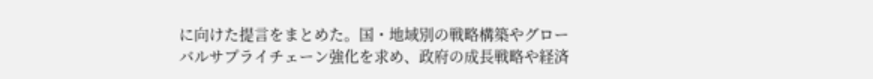に向けた提言をまとめた。国・地域別の戦略構築やグローバルサプライチェーン強化を求め、政府の成長戦略や経済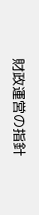財政運営の指針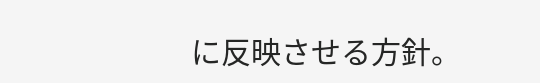に反映させる方針。